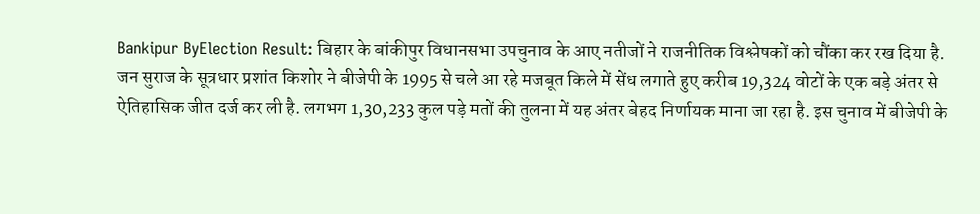Bankipur ByElection Result: बिहार के बांकीपुर विधानसभा उपचुनाव के आए नतीजों ने राजनीतिक विश्लेषकों को चौंका कर रख दिया है. जन सुराज के सूत्रधार प्रशांत किशोर ने बीजेपी के 1995 से चले आ रहे मजबूत किले में सेंध लगाते हुए करीब 19,324 वोटों के एक बड़े अंतर से ऐतिहासिक जीत दर्ज कर ली है. लगभग 1,30,233 कुल पड़े मतों की तुलना में यह अंतर बेहद निर्णायक माना जा रहा है. इस चुनाव में बीजेपी के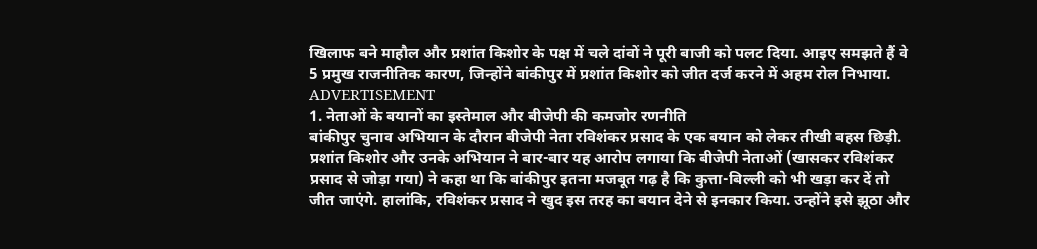खिलाफ बने माहौल और प्रशांत किशोर के पक्ष में चले दांवों ने पूरी बाजी को पलट दिया. आइए समझते हैं वे 5 प्रमुख राजनीतिक कारण, जिन्होंने बांकीपुर में प्रशांत किशोर को जीत दर्ज करने में अहम रोल निभाया.
ADVERTISEMENT
1. नेताओं के बयानों का इस्तेमाल और बीजेपी की कमजोर रणनीति
बांकीपुर चुनाव अभियान के दौरान बीजेपी नेता रविशंकर प्रसाद के एक बयान को लेकर तीखी बहस छिड़ी. प्रशांत किशोर और उनके अभियान ने बार-बार यह आरोप लगाया कि बीजेपी नेताओं (खासकर रविशंकर प्रसाद से जोड़ा गया) ने कहा था कि बांकीपुर इतना मजबूत गढ़ है कि कुत्ता-बिल्ली को भी खड़ा कर दें तो जीत जाएंगे. हालांकि, रविशंकर प्रसाद ने खुद इस तरह का बयान देने से इनकार किया. उन्होंने इसे झूठा और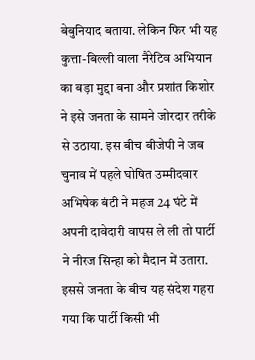बेबुनियाद बताया. लेकिन फिर भी यह कुत्ता-बिल्ली वाला नैरेटिव अभियान का बड़ा मुद्दा बना और प्रशांत किशोर ने इसे जनता के सामने जोरदार तरीके से उठाया. इस बीच बीजेपी ने जब चुनाव में पहले घोषित उम्मीदवार अभिषेक बंटी ने महज 24 घंटे में अपनी दावेदारी वापस ले ली तो पार्टी ने नीरज सिन्हा को मैदान में उतारा. इससे जनता के बीच यह संदेश गहरा गया कि पार्टी किसी भी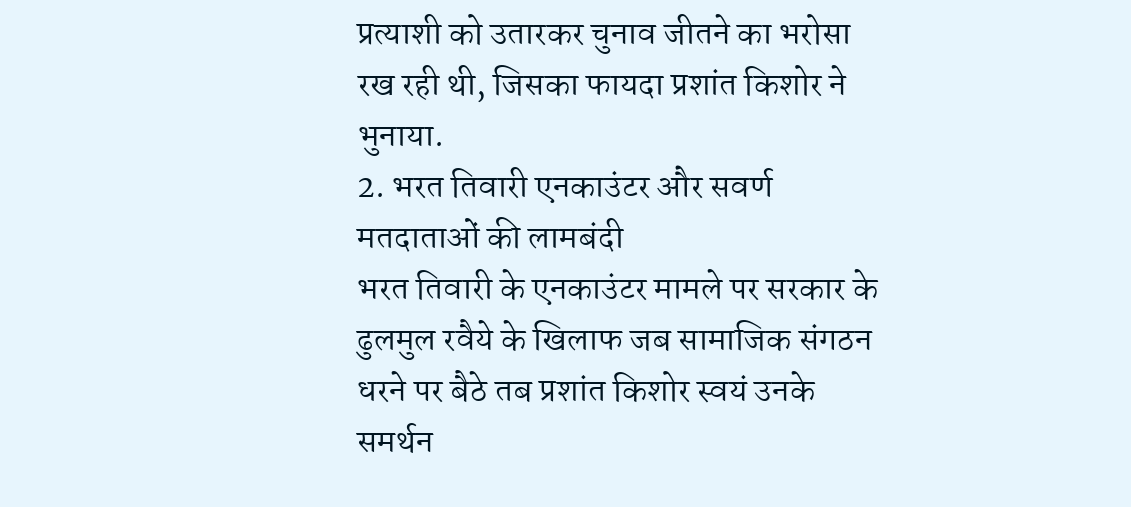प्रत्याशी को उतारकर चुनाव जीतने का भरोसा रख रही थी, जिसका फायदा प्रशांत किशोर ने भुनाया.
2. भरत तिवारी एनकाउंटर और सवर्ण मतदाताओं की लामबंदी
भरत तिवारी के एनकाउंटर मामले पर सरकार के ढुलमुल रवैये के खिलाफ जब सामाजिक संगठन धरने पर बैठे तब प्रशांत किशोर स्वयं उनके समर्थन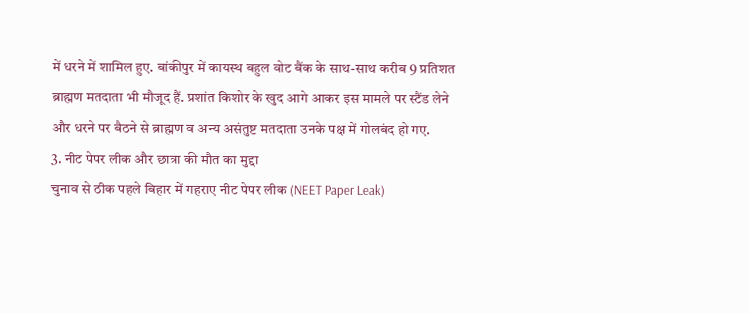में धरने में शामिल हुए. बांकीपुर में कायस्थ बहुल वोट बैंक के साथ-साथ करीब 9 प्रतिशत ब्राह्मण मतदाता भी मौजूद हैं. प्रशांत किशोर के खुद आगे आकर इस मामले पर स्टैंड लेने और धरने पर बैठने से ब्राह्मण व अन्य असंतुष्ट मतदाता उनके पक्ष में गोलबंद हो गए.
3. नीट पेपर लीक और छात्रा की मौत का मुद्दा
चुनाव से ठीक पहले बिहार में गहराए नीट पेपर लीक (NEET Paper Leak)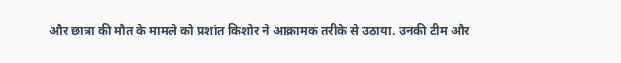और छात्रा की मौत के मामले को प्रशांत किशोर ने आक्रामक तरीके से उठाया. उनकी टीम और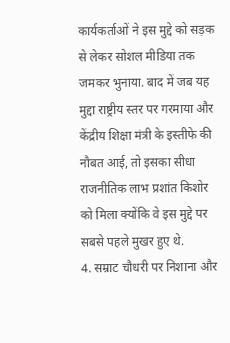कार्यकर्ताओं ने इस मुद्दे को सड़क से लेकर सोशल मीडिया तक जमकर भुनाया. बाद में जब यह मुद्दा राष्ट्रीय स्तर पर गरमाया और केंद्रीय शिक्षा मंत्री के इस्तीफे की नौबत आई, तो इसका सीधा राजनीतिक लाभ प्रशांत किशोर को मिला क्योंकि वे इस मुद्दे पर सबसे पहले मुखर हुए थे.
4. सम्राट चौधरी पर निशाना और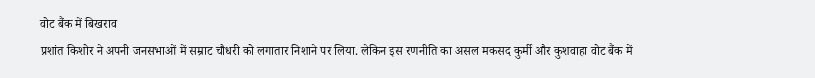वोट बैंक में बिखराव
प्रशांत किशोर ने अपनी जनसभाओं में सम्राट चौधरी को लगातार निशाने पर लिया. लेकिन इस रणनीति का असल मकसद कुर्मी और कुशवाहा वोट बैंक में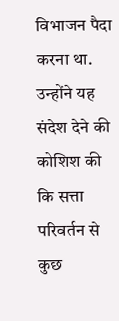विभाजन पैदा करना था. उन्होंने यह संदेश देने की कोशिश की कि सत्ता परिवर्तन से कुछ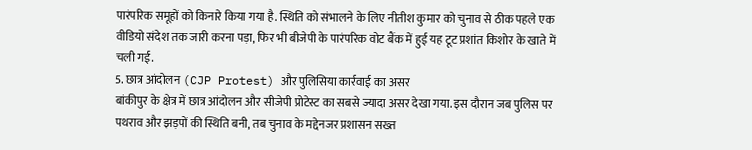पारंपरिक समूहों को किनारे किया गया है. स्थिति को संभालने के लिए नीतीश कुमार को चुनाव से ठीक पहले एक वीडियो संदेश तक जारी करना पड़ा, फिर भी बीजेपी के पारंपरिक वोट बैंक में हुई यह टूट प्रशांत किशोर के खाते में चली गई.
5. छात्र आंदोलन (CJP Protest) और पुलिसिया कार्रवाई का असर
बांकीपुर के क्षेत्र में छात्र आंदोलन और सीजेपी प्रोटेस्ट का सबसे ज्यादा असर देखा गया. इस दौरान जब पुलिस पर पथराव और झड़पों की स्थिति बनी, तब चुनाव के मद्देनजर प्रशासन सख्त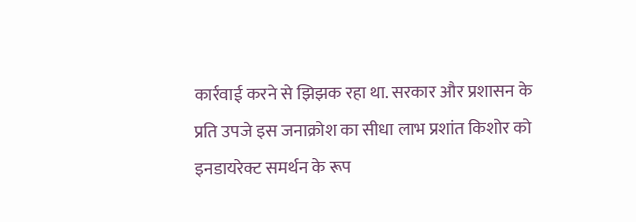कार्रवाई करने से झिझक रहा था. सरकार और प्रशासन के प्रति उपजे इस जनाक्रोश का सीधा लाभ प्रशांत किशोर को इनडायरेक्ट समर्थन के रूप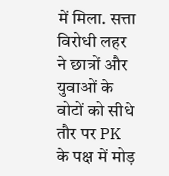में मिला. सत्ता विरोधी लहर ने छात्रों और युवाओं के वोटों को सीधे तौर पर PK के पक्ष में मोड़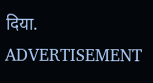दिया.
ADVERTISEMENT